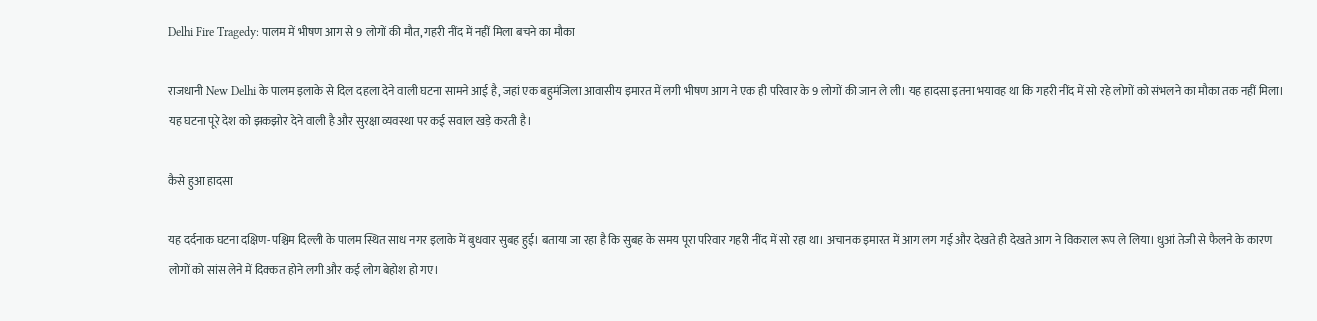Delhi Fire Tragedy: पालम में भीषण आग से 9 लोगों की मौत, गहरी नींद में नहीं मिला बचने का मौका

राजधानी New Delhi के पालम इलाके से दिल दहला देने वाली घटना सामने आई है, जहां एक बहुमंजिला आवासीय इमारत में लगी भीषण आग ने एक ही परिवार के 9 लोगों की जान ले ली। यह हादसा इतना भयावह था कि गहरी नींद में सो रहे लोगों को संभलने का मौका तक नहीं मिला। यह घटना पूरे देश को झकझोर देने वाली है और सुरक्षा व्यवस्था पर कई सवाल खड़े करती है।

कैसे हुआ हादसा

यह दर्दनाक घटना दक्षिण-पश्चिम दिल्ली के पालम स्थित साध नगर इलाके में बुधवार सुबह हुई। बताया जा रहा है कि सुबह के समय पूरा परिवार गहरी नींद में सो रहा था। अचानक इमारत में आग लग गई और देखते ही देखते आग ने विकराल रूप ले लिया। धुआं तेजी से फैलने के कारण लोगों को सांस लेने में दिक्कत होने लगी और कई लोग बेहोश हो गए।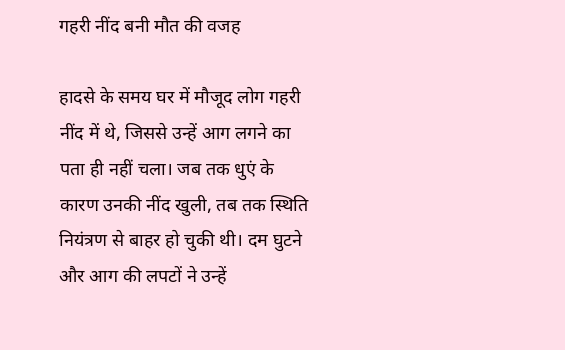गहरी नींद बनी मौत की वजह

हादसे के समय घर में मौजूद लोग गहरी नींद में थे, जिससे उन्हें आग लगने का पता ही नहीं चला। जब तक धुएं के कारण उनकी नींद खुली, तब तक स्थिति नियंत्रण से बाहर हो चुकी थी। दम घुटने और आग की लपटों ने उन्हें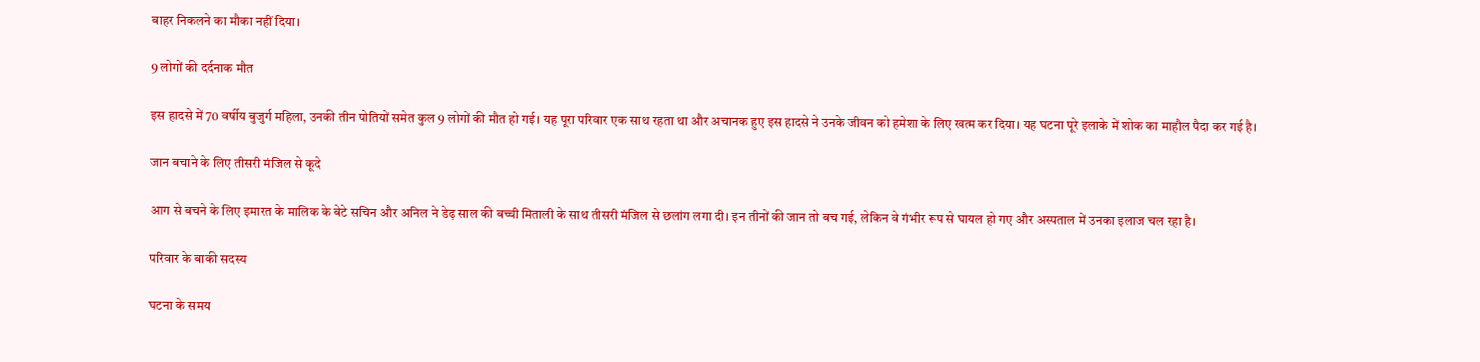बाहर निकलने का मौका नहीं दिया।

9 लोगों की दर्दनाक मौत

इस हादसे में 70 वर्षीय बुजुर्ग महिला, उनकी तीन पोतियों समेत कुल 9 लोगों की मौत हो गई। यह पूरा परिवार एक साथ रहता था और अचानक हुए इस हादसे ने उनके जीवन को हमेशा के लिए खत्म कर दिया। यह घटना पूरे इलाके में शोक का माहौल पैदा कर गई है।

जान बचाने के लिए तीसरी मंजिल से कूदे

आग से बचने के लिए इमारत के मालिक के बेटे सचिन और अनिल ने डेढ़ साल की बच्ची मिताली के साथ तीसरी मंजिल से छलांग लगा दी। इन तीनों की जान तो बच गई, लेकिन वे गंभीर रूप से घायल हो गए और अस्पताल में उनका इलाज चल रहा है।

परिवार के बाकी सदस्य

घटना के समय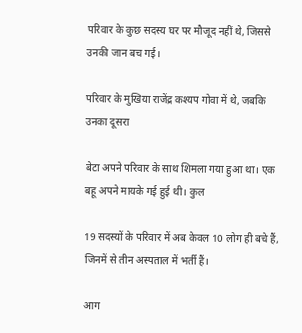परिवार के कुछ सदस्य घर पर मौजूद नहीं थे, जिससे उनकी जान बच गई।

परिवार के मुखिया राजेंद्र कश्यप गोवा में थे, जबकि उनका दूसरा

बेटा अपने परिवार के साथ शिमला गया हुआ था। एक बहू अपने मायके गई हुई थी। कुल

19 सदस्यों के परिवार में अब केवल 10 लोग ही बचे हैं, जिनमें से तीन अस्पताल में भर्ती हैं।

आग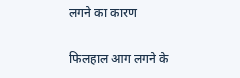लगने का कारण

फिलहाल आग लगने के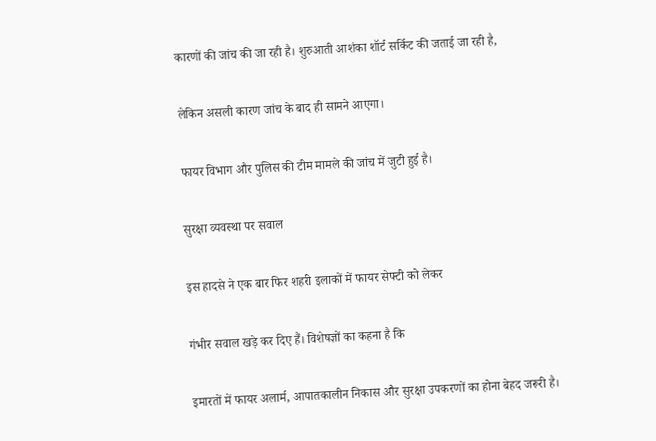कारणों की जांच की जा रही है। शुरुआती आशंका शॉर्ट सर्किट की जताई जा रही है,

लेकिन असली कारण जांच के बाद ही सामने आएगा।

फायर विभाग और पुलिस की टीम मामले की जांच में जुटी हुई है।

सुरक्षा व्यवस्था पर सवाल

इस हादसे ने एक बार फिर शहरी इलाकों में फायर सेफ्टी को लेकर

गंभीर सवाल खड़े कर दिए हैं। विशेषज्ञों का कहना है कि

इमारतों में फायर अलार्म, आपातकालीन निकास और सुरक्षा उपकरणों का होना बेहद जरूरी है।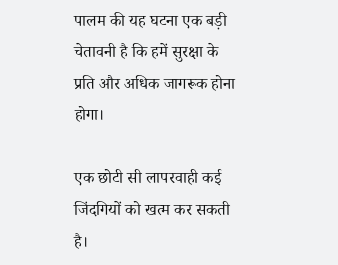पालम की यह घटना एक बड़ी चेतावनी है कि हमें सुरक्षा के प्रति और अधिक जागरूक होना होगा।

एक छोटी सी लापरवाही कई जिंदगियों को खत्म कर सकती है।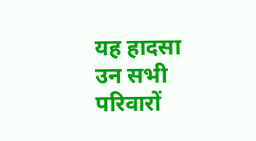यह हादसा उन सभी परिवारों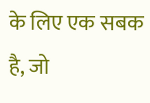के लिए एक सबक है, जो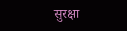सुरक्षा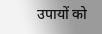उपायों को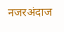नजरअंदाज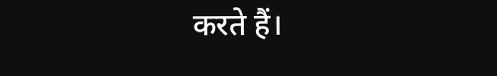करते हैं।